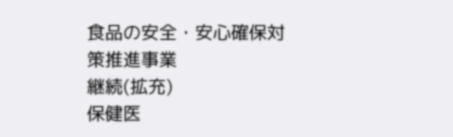食品の安全・安心確保対策推進事業
継続(拡充)
保健医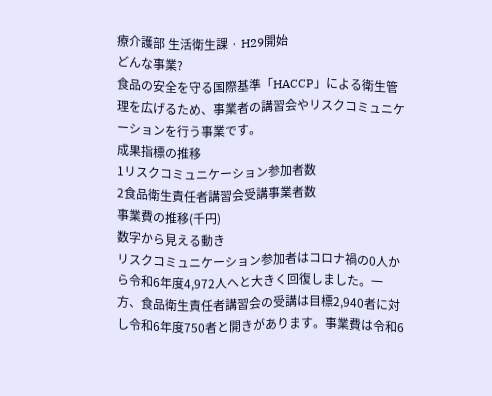療介護部 生活衛生課 · H29開始
どんな事業?
食品の安全を守る国際基準「HACCP」による衛生管理を広げるため、事業者の講習会やリスクコミュニケーションを行う事業です。
成果指標の推移
1リスクコミュニケーション参加者数
2食品衛生責任者講習会受講事業者数
事業費の推移(千円)
数字から見える動き
リスクコミュニケーション参加者はコロナ禍の0人から令和6年度4,972人へと大きく回復しました。一方、食品衛生責任者講習会の受講は目標2,940者に対し令和6年度750者と開きがあります。事業費は令和6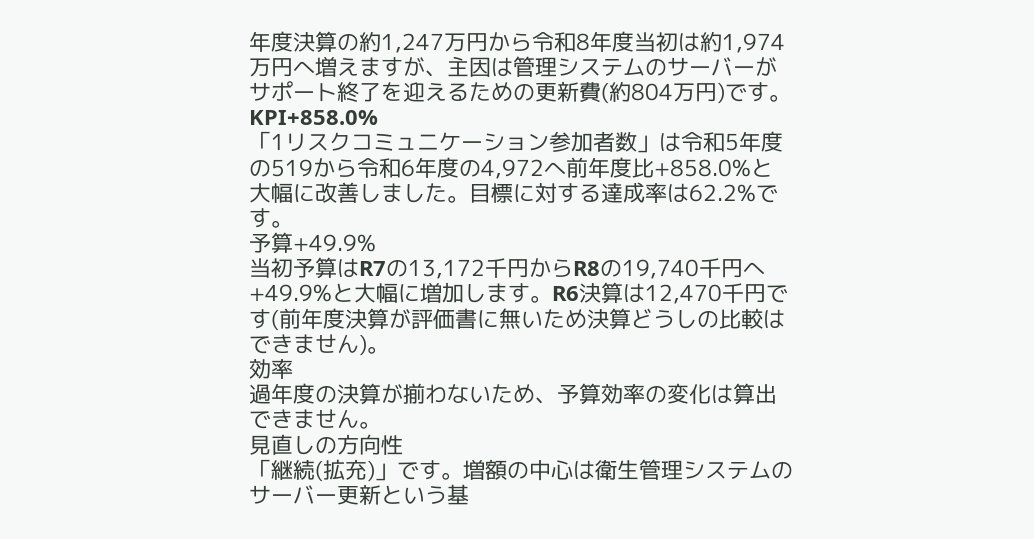年度決算の約1,247万円から令和8年度当初は約1,974万円へ増えますが、主因は管理システムのサーバーがサポート終了を迎えるための更新費(約804万円)です。
KPI+858.0%
「1リスクコミュニケーション参加者数」は令和5年度の519から令和6年度の4,972へ前年度比+858.0%と大幅に改善しました。目標に対する達成率は62.2%です。
予算+49.9%
当初予算はR7の13,172千円からR8の19,740千円へ+49.9%と大幅に増加します。R6決算は12,470千円です(前年度決算が評価書に無いため決算どうしの比較はできません)。
効率
過年度の決算が揃わないため、予算効率の変化は算出できません。
見直しの方向性
「継続(拡充)」です。増額の中心は衛生管理システムのサーバー更新という基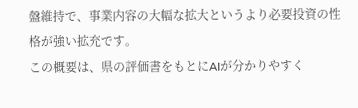盤維持で、事業内容の大幅な拡大というより必要投資の性格が強い拡充です。
この概要は、県の評価書をもとにAIが分かりやすく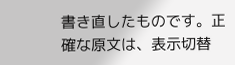書き直したものです。正確な原文は、表示切替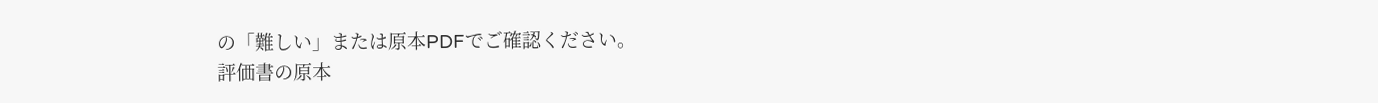の「難しい」または原本PDFでご確認ください。
評価書の原本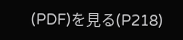(PDF)を見る(P218)